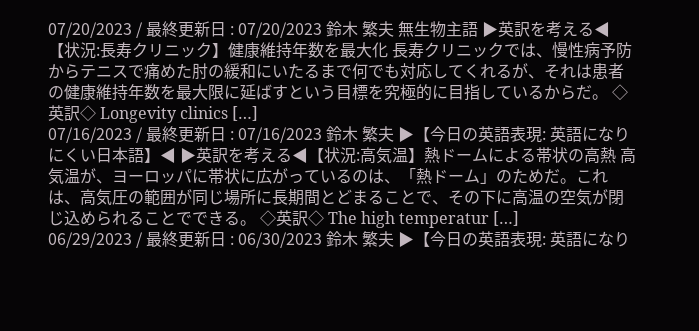07/20/2023 / 最終更新日 : 07/20/2023 鈴木 繁夫 無生物主語 ▶英訳を考える◀【状況:長寿クリニック】健康維持年数を最大化 長寿クリニックでは、慢性病予防からテニスで痛めた肘の緩和にいたるまで何でも対応してくれるが、それは患者の健康維持年数を最大限に延ばすという目標を究極的に目指しているからだ。 ◇英訳◇ Longevity clinics […]
07/16/2023 / 最終更新日 : 07/16/2023 鈴木 繁夫 ▶【今日の英語表現: 英語になりにくい日本語】◀ ▶英訳を考える◀【状況:高気温】熱ドームによる帯状の高熱 高気温が、ヨーロッパに帯状に広がっているのは、「熱ドーム」のためだ。これは、高気圧の範囲が同じ場所に長期間とどまることで、その下に高温の空気が閉じ込められることでできる。 ◇英訳◇ The high temperatur […]
06/29/2023 / 最終更新日 : 06/30/2023 鈴木 繁夫 ▶【今日の英語表現: 英語になり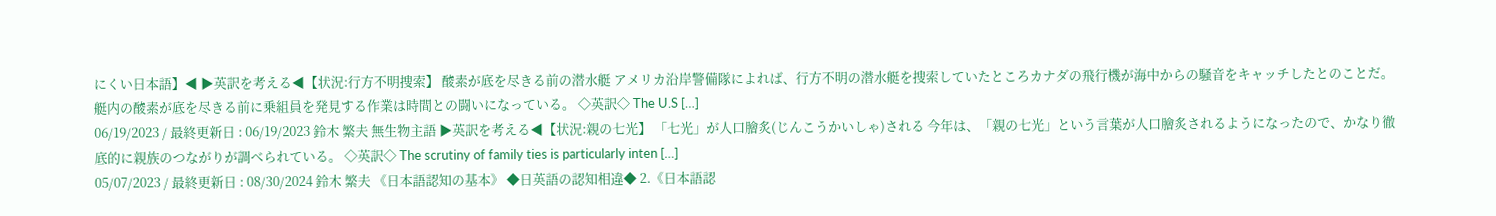にくい日本語】◀ ▶英訳を考える◀【状況:行方不明捜索】 酸素が底を尽きる前の潜水艇 アメリカ沿岸警備隊によれば、行方不明の潜水艇を捜索していたところカナダの飛行機が海中からの騒音をキャッチしたとのことだ。艇内の酸素が底を尽きる前に乗組員を発見する作業は時間との闘いになっている。 ◇英訳◇ The U.S […]
06/19/2023 / 最終更新日 : 06/19/2023 鈴木 繁夫 無生物主語 ▶英訳を考える◀【状況:親の七光】 「七光」が人口膾炙(じんこうかいしゃ)される 今年は、「親の七光」という言葉が人口膾炙されるようになったので、かなり徹底的に親族のつながりが調べられている。 ◇英訳◇ The scrutiny of family ties is particularly inten […]
05/07/2023 / 最終更新日 : 08/30/2024 鈴木 繁夫 《日本語認知の基本》 ◆日英語の認知相違◆ 2.《日本語認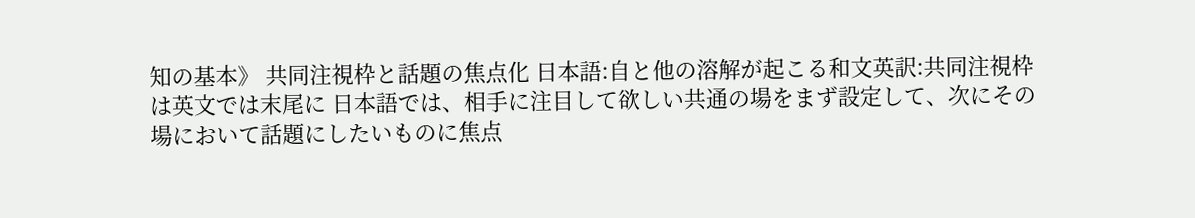知の基本》 共同注視枠と話題の焦点化 日本語:自と他の溶解が起こる和文英訳:共同注視枠は英文では末尾に 日本語では、相手に注目して欲しい共通の場をまず設定して、次にその場において話題にしたいものに焦点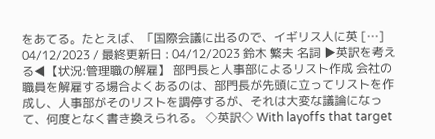をあてる。たとえば、「国際会議に出るので、イギリス人に英 […]
04/12/2023 / 最終更新日 : 04/12/2023 鈴木 繁夫 名詞 ▶英訳を考える◀【状況:管理職の解雇】 部門長と人事部によるリスト作成 会社の職員を解雇する場合よくあるのは、部門長が先頭に立ってリストを作成し、人事部がそのリストを調停するが、それは大変な議論になって、何度となく書き換えられる。 ◇英訳◇ With layoffs that target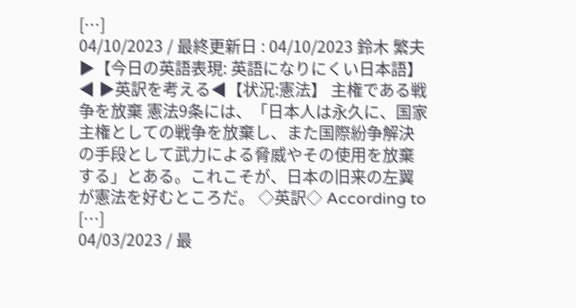[…]
04/10/2023 / 最終更新日 : 04/10/2023 鈴木 繁夫 ▶【今日の英語表現: 英語になりにくい日本語】◀ ▶英訳を考える◀【状況:憲法】 主権である戦争を放棄 憲法9条には、「日本人は永久に、国家主権としての戦争を放棄し、また国際紛争解決の手段として武力による脅威やその使用を放棄する」とある。これこそが、日本の旧来の左翼が憲法を好むところだ。 ◇英訳◇ According to […]
04/03/2023 / 最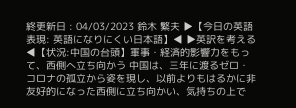終更新日 : 04/03/2023 鈴木 繁夫 ▶【今日の英語表現: 英語になりにくい日本語】◀ ▶英訳を考える◀【状況:中国の台頭】軍事・経済的影響力をもって、西側へ立ち向かう 中国は、三年に渡るゼロ・コロナの孤立から姿を現し、以前よりもはるかに非友好的になった西側に立ち向かい、気持ちの上で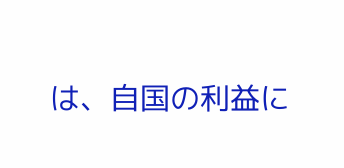は、自国の利益に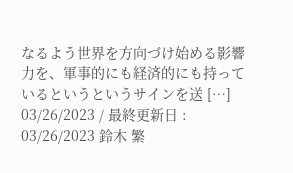なるよう世界を方向づけ始める影響力を、軍事的にも経済的にも持っているというというサインを送 […]
03/26/2023 / 最終更新日 : 03/26/2023 鈴木 繁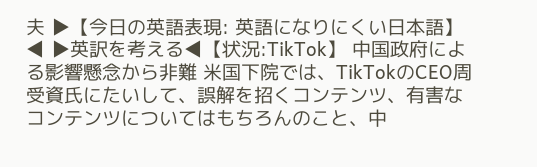夫 ▶【今日の英語表現: 英語になりにくい日本語】◀ ▶英訳を考える◀【状況:TikTok】 中国政府による影響懸念から非難 米国下院では、TikTokのCEO周受資氏にたいして、誤解を招くコンテンツ、有害なコンテンツについてはもちろんのこと、中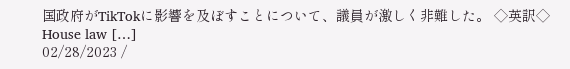国政府がTikTokに影響を及ぼすことについて、議員が激しく非難した。 ◇英訳◇ House law […]
02/28/2023 /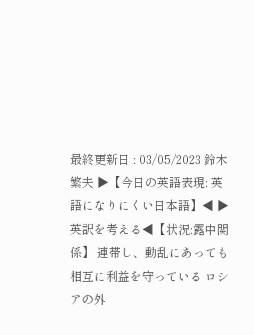最終更新日 : 03/05/2023 鈴木 繁夫 ▶【今日の英語表現: 英語になりにくい日本語】◀ ▶英訳を考える◀【状況:露中関係】 連帯し、動乱にあっても相互に利益を守っている ロシアの外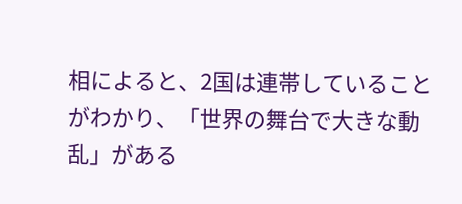相によると、2国は連帯していることがわかり、「世界の舞台で大きな動乱」がある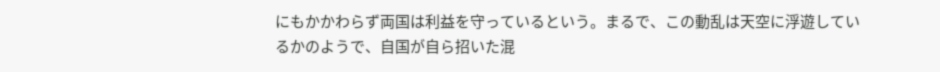にもかかわらず両国は利益を守っているという。まるで、この動乱は天空に浮遊しているかのようで、自国が自ら招いた混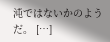沌ではないかのようだ。 […]